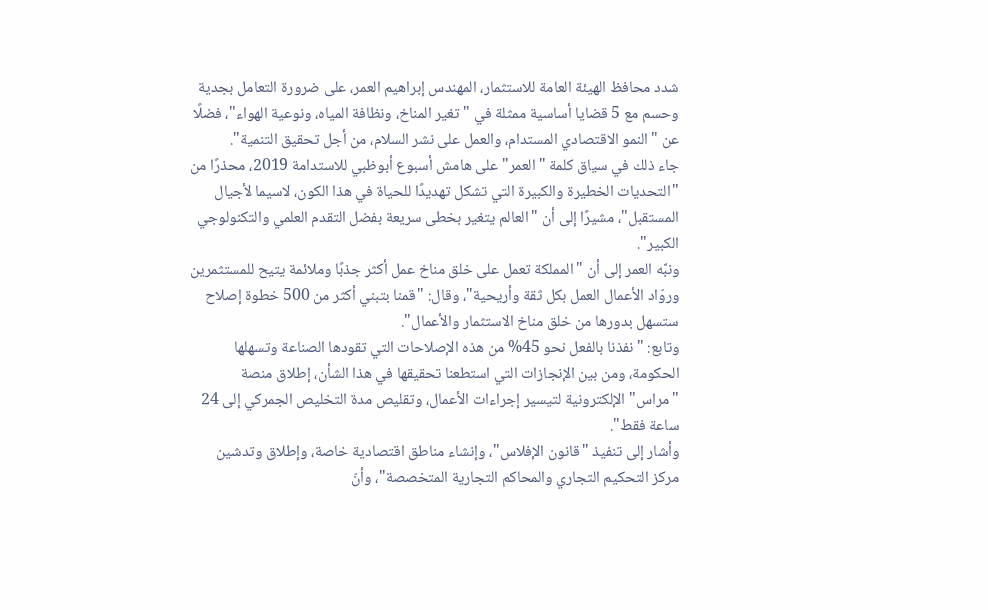شدد محافظ الهيئة العامة للاستثمار، المهندس إبراهيم العمر، على ضرورة التعامل بجدية وحسم مع 5 قضايا أساسية ممثلة في "تغير المناخ، ونظافة المياه، ونوعية الهواء"، فضلًا عن "النمو الاقتصادي المستدام، والعمل على نشر السلام، من أجل تحقيق التنمية".
جاء ذلك في سياق كلمة "العمر" على هامش أسبوع أبوظبي للاستدامة 2019، محذرًا من "التحديات الخطيرة والكبيرة التي تشكل تهديدًا للحياة في هذا الكون، لاسيما لأجيال المستقبل"، مشيرًا إلى أن "العالم يتغير بخطى سريعة بفضل التقدم العلمي والتكنولوجي الكبير".
ونبَّه العمر إلى أن "المملكة تعمل على خلق مناخ عمل أكثر جذبًا وملائمة يتيح للمستثمرين وروّاد الأعمال العمل بكل ثقة وأريحية"، وقال: "قمنا بتبني أكثر من 500 خطوة إصلاح ستسهل بدورها من خلق مناخ الاستثمار والأعمال".
وتابع: "نفذنا بالفعل نحو 45% من هذه الإصلاحات التي تقودها الصناعة وتسهلها الحكومة، ومن بين الإنجازات التي استطعنا تحقيقها في هذا الشأن، إطلاق منصة "مراس" الإلكترونية لتيسير إجراءات الأعمال، وتقليص مدة التخليص الجمركي إلى 24 ساعة فقط".
وأشار إلى تنفيذ "قانون الإفلاس"، وإنشاء مناطق اقتصادية خاصة، وإطلاق وتدشين مركز التحكيم التجاري والمحاكم التجارية المتخصصة"، وأنّ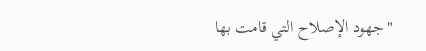"جهود الإصلاح التي قامت بها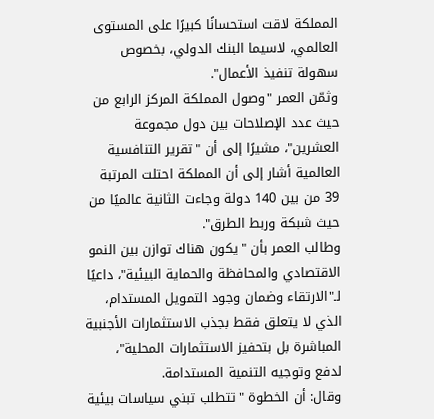المملكة لاقت استحسانًا كبيرًا على المستوى العالمي، لاسيما البنك الدولي، بخصوص سهولة تنفيذ الأعمال".
وثمّن العمر "وصول المملكة المركز الرابع من حيث عدد الإصلاحات بين دول مجموعة العشرين"، مشيرًا إلى أن "تقرير التنافسية العالمية أشار إلى أن المملكة احتلت المرتبة 39 من بين 140 دولة وجاءت الثانية عالميًا من حيث شبكة وربط الطرق".
وطالب العمر بأن "يكون هناك توازن بين النمو الاقتصادي والمحافظة والحماية البيئية"، داعيًا لـ"الارتقاء وضمان وجود التمويل المستدام، الذي لا يتعلق فقط بجذب الاستثمارات الأجنبية المباشرة بل بتحفيز الاستثمارات المحلية"، لدفع وتوجيه التنمية المستدامة.
وقال: أن الخطوة "تتطلب تبني سياسات بيئية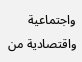واجتماعية واقتصادية من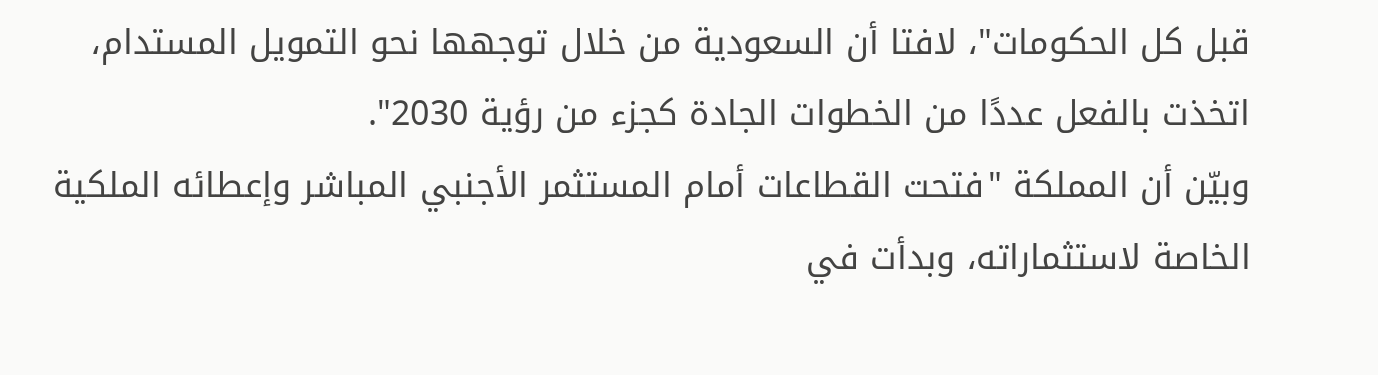قبل كل الحكومات"، لافتا أن السعودية من خلال توجهها نحو التمويل المستدام، اتخذت بالفعل عددًا من الخطوات الجادة كجزء من رؤية 2030".
وبيّن أن المملكة "فتحت القطاعات أمام المستثمر الأجنبي المباشر وإعطائه الملكية الخاصة لاستثماراته، وبدأت في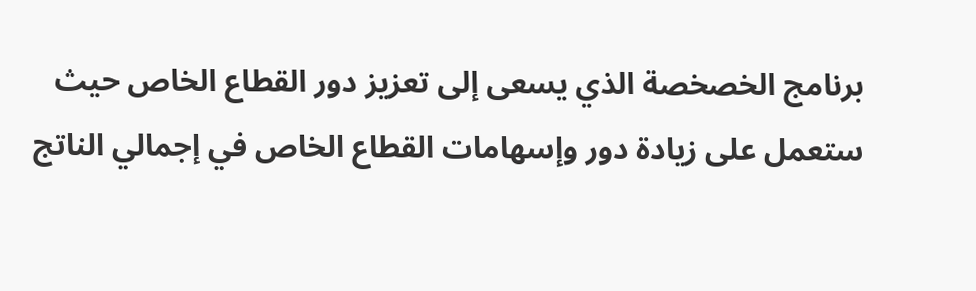برنامج الخصخصة الذي يسعى إلى تعزيز دور القطاع الخاص حيث ستعمل على زيادة دور وإسهامات القطاع الخاص في إجمالي الناتج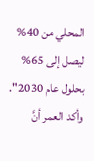المحلي من 40% ليصل إلى 65% بحلول عام 2030".
وأكد العمر أنَّ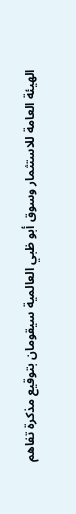الهيئة العامة للاستثمار وسوق أبو ظبي العالمية سيقومان بتوقيع مذكرة تفاهم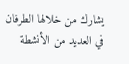يشارك من خلالها الطرفان في العديد من الأنشطة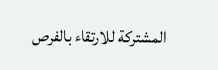المشتركة للارتقاء بالفرص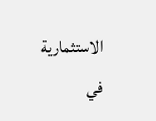الاستثمارية في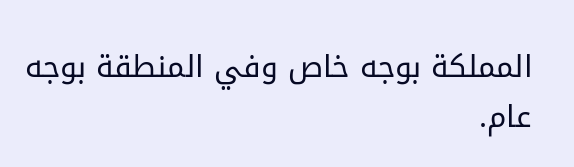المملكة بوجه خاص وفي المنطقة بوجه عام.